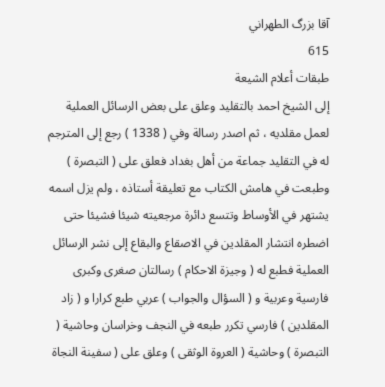آقا بزرگ الطهراني
615
طبقات أعلام الشيعة
إلى الشيخ احمد بالتقليد وعلق على بعض الرسائل العملية لعمل مقلديه ، ثم اصدر رسالة وفي ( 1338 ) رجع إلى المترجم له في التقليد جماعة من أهل بغداد فعلق على ( التبصرة ) وطبعت في هامش الكتاب مع تعليقة أستاذه ، ولم يزل اسمه يشتهر في الأوساط وتتسع دائرة مرجعيته شيئا فشيئا حتى اضطره انتشار المقلدين في الاصقاع والبقاع إلى نشر الرسائل العملية فطبع له ( وجيزة الاحكام ) رسالتان صغرى وكبرى فارسية وعربية و ( السؤال والجواب ) عربي طبع كرارا و ( زاد المقلدين ) فارسي تكرر طبعه في النجف وخراسان وحاشية ( التبصرة ) وحاشية ( العروة الوثقى ) وعلق على ( سفينة النجاة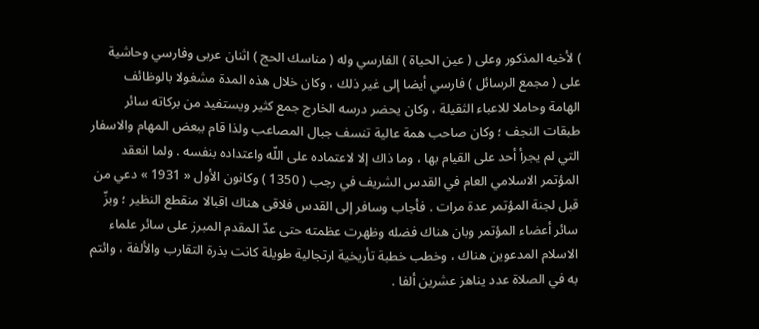) لأخيه المذكور وعلى ( عين الحياة ) الفارسي وله ( مناسك الحج ) اثنان عربى وفارسي وحاشية على ( مجمع الرسائل ) فارسي أيضا إلى غير ذلك ، وكان خلال هذه المدة مشغولا بالوظائف الهامة وحاملا للاعباء الثقيلة ، وكان يحضر درسه الخارج جمع كثير ويستفيد من بركاته سائر طبقات النجف ؛ وكان صاحب همة عالية تنسف جبال المصاعب ولذا قام ببعض المهام والاسفار التي لم يجرأ أحد على القيام بها ، وما ذاك إلا لاعتماده على اللّه واعتداده بنفسه . ولما انعقد المؤتمر الاسلامي العام في القدس الشريف في رجب ( 1350 ) وكانون الأول « 1931 » دعي من قبل لجنة المؤتمر عدة مرات . فأجاب وسافر إلى القدس فلاقى هناك اقبالا منقطع النظير ؛ وبزّ سائر أعضاء المؤتمر وبان هناك فضله وظهرت عظمته حتى عدّ المقدم المبرز على سائر علماء الاسلام المدعوين هناك ، وخطب خطبة تأريخية ارتجالية طويلة كانت بذرة التقارب والألفة ، وائتم به في الصلاة عدد يناهز عشرين ألفا .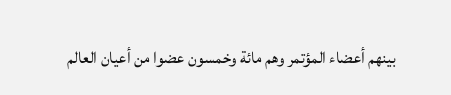بينهم أعضاء المؤتمر وهم مائة وخمسون عضوا من أعيان العالم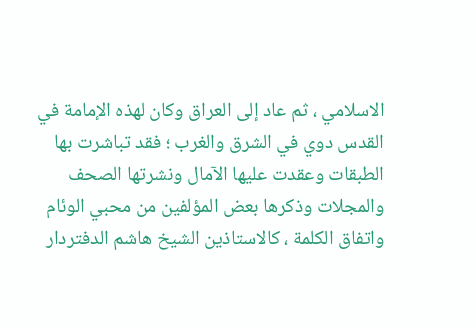الاسلامي ، ثم عاد إلى العراق وكان لهذه الإمامة في القدس دوي في الشرق والغرب ؛ فقد تباشرت بها الطبقات وعقدت عليها الآمال ونشرتها الصحف والمجلات وذكرها بعض المؤلفين من محبي الوئام واتفاق الكلمة ، كالاستاذين الشيخ هاشم الدفتردار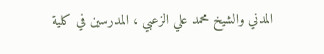المدني والشيخ محمد علي الزعبي ، المدرسين في كلية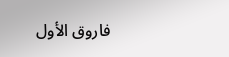فاروق الأول